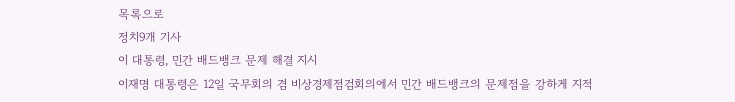목록으로
정치9개 기사
이 대통령, 민간 배드뱅크 문제 해결 지시
이재명 대통령은 12일 국무회의 겸 비상경제점검회의에서 민간 배드뱅크의 문제점을 강하게 지적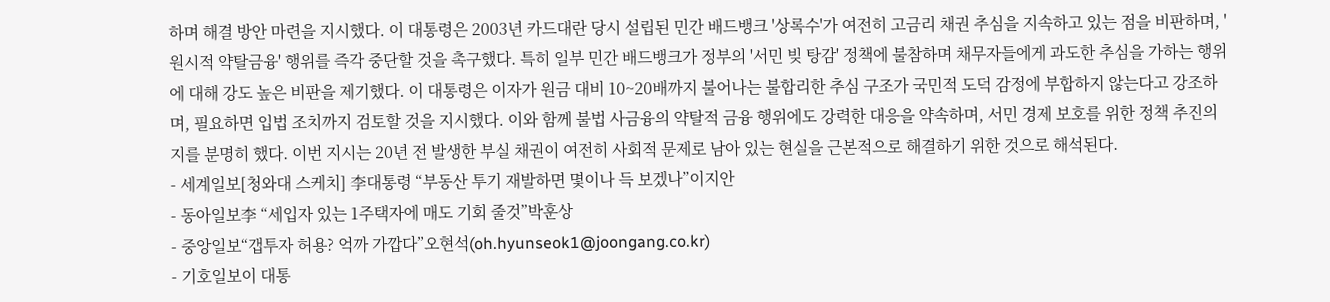하며 해결 방안 마련을 지시했다. 이 대통령은 2003년 카드대란 당시 설립된 민간 배드뱅크 '상록수'가 여전히 고금리 채권 추심을 지속하고 있는 점을 비판하며, '원시적 약탈금융' 행위를 즉각 중단할 것을 촉구했다. 특히 일부 민간 배드뱅크가 정부의 '서민 빚 탕감' 정책에 불참하며 채무자들에게 과도한 추심을 가하는 행위에 대해 강도 높은 비판을 제기했다. 이 대통령은 이자가 원금 대비 10~20배까지 불어나는 불합리한 추심 구조가 국민적 도덕 감정에 부합하지 않는다고 강조하며, 필요하면 입법 조치까지 검토할 것을 지시했다. 이와 함께 불법 사금융의 약탈적 금융 행위에도 강력한 대응을 약속하며, 서민 경제 보호를 위한 정책 추진의지를 분명히 했다. 이번 지시는 20년 전 발생한 부실 채권이 여전히 사회적 문제로 남아 있는 현실을 근본적으로 해결하기 위한 것으로 해석된다.
- 세계일보[청와대 스케치] 李대통령 “부동산 투기 재발하면 몇이나 득 보겠나”이지안
- 동아일보李 “세입자 있는 1주택자에 매도 기회 줄것”박훈상
- 중앙일보“갭투자 허용? 억까 가깝다”오현석(oh.hyunseok1@joongang.co.kr)
- 기호일보이 대통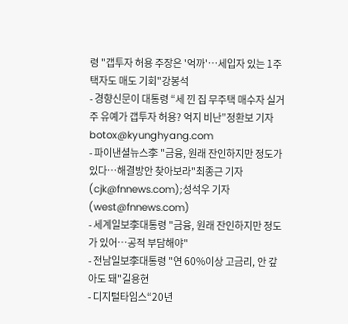령 "갭투자 허용 주장은 '억까'…세입자 있는 1주택자도 매도 기회"강봉석
- 경향신문이 대통령 “세 낀 집 무주택 매수자 실거주 유예가 갭투자 허용? 억지 비난”정환보 기자 botox@kyunghyang.com
- 파이낸셜뉴스李 "금융, 원래 잔인하지만 정도가 있다…해결방안 찾아보라"최종근 기자 (cjk@fnnews.com);성석우 기자 (west@fnnews.com)
- 세계일보李대통령 "금융, 원래 잔인하지만 정도가 있어…공적 부담해야"
- 전남일보李대통령 "연 60%이상 고금리, 안 갚아도 돼"길용현
- 디지털타임스“20년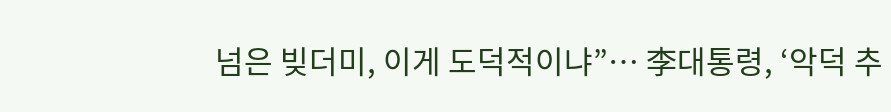넘은 빚더미, 이게 도덕적이냐”… 李대통령, ‘악덕 추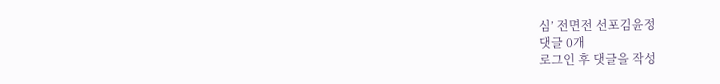심’ 전면전 선포김윤정
댓글 0개
로그인 후 댓글을 작성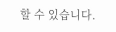할 수 있습니다.